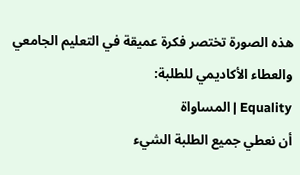هذه الصورة تختصر فكرة عميقة في التعليم الجامعي والعطاء الأكاديمي للطلبة:
Equality | المساواة
أن نعطي جميع الطلبة الشيء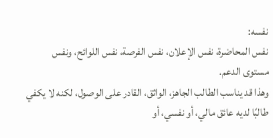نفسه:
نفس المحاضرة، نفس الإعلان، نفس الفرصة، نفس اللوائح، ونفس مستوى الدعم.
وهذا قد يناسب الطالب الجاهز، الواثق، القادر على الوصول، لكنه لا يكفي طالبًا لديه عائق مالي، أو نفسي، أو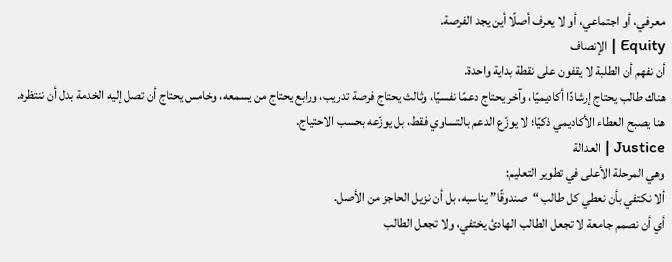معرفي، أو اجتماعي، أو لا يعرف أصلًا أين يجد الفرصة.
Equity | الإنصاف
أن نفهم أن الطلبة لا يقفون على نقطة بداية واحدة.
هناك طالب يحتاج إرشادًا أكاديميًا، وآخر يحتاج دعمًا نفسيًا، وثالث يحتاج فرصة تدريب، ورابع يحتاج من يسمعه، وخامس يحتاج أن تصل إليه الخدمة بدل أن ننتظره.
هنا يصبح العطاء الأكاديمي ذكيًا؛ لا يوزّع الدعم بالتساوي فقط، بل يوزّعه بحسب الاحتياج.
Justice | العدالة
وهي المرحلة الأعلى في تطوير التعليم:
ألا نكتفي بأن نعطي كل طالب “صندوقًا” يناسبه، بل أن نزيل الحاجز من الأصل.
أي أن نصمم جامعة لا تجعل الطالب الهادئ يختفي، ولا تجعل الطالب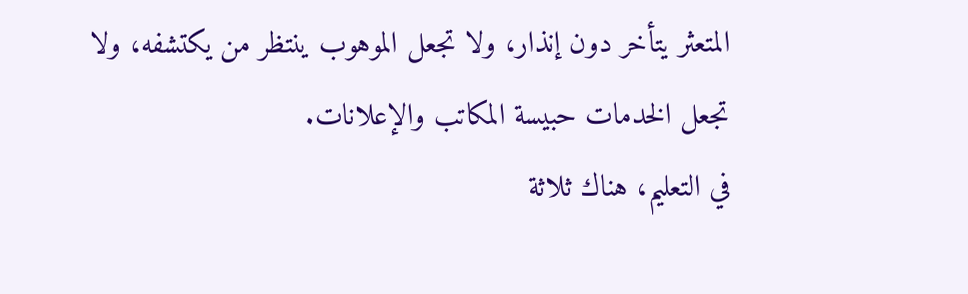المتعثر يتأخر دون إنذار، ولا تجعل الموهوب ينتظر من يكتشفه، ولا تجعل الخدمات حبيسة المكاتب والإعلانات.
في التعليم، هناك ثلاثة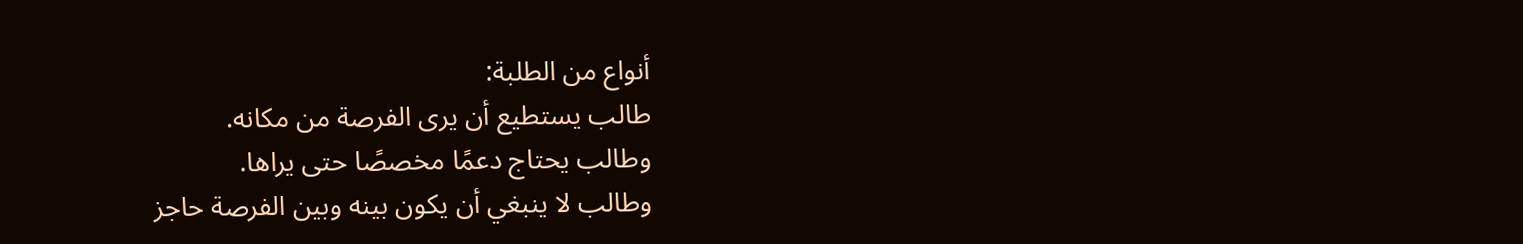أنواع من الطلبة:
طالب يستطيع أن يرى الفرصة من مكانه.
وطالب يحتاج دعمًا مخصصًا حتى يراها.
وطالب لا ينبغي أن يكون بينه وبين الفرصة حاجز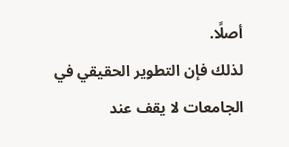أصلًا.
لذلك فإن التطوير الحقيقي في الجامعات لا يقف عند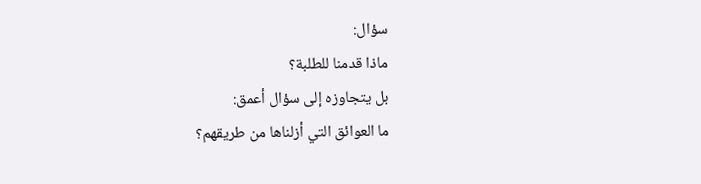سؤال:
ماذا قدمنا للطلبة؟
بل يتجاوزه إلى سؤال أعمق:
ما العوائق التي أزلناها من طريقهم؟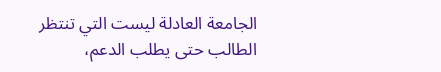الجامعة العادلة ليست التي تنتظر الطالب حتى يطلب الدعم،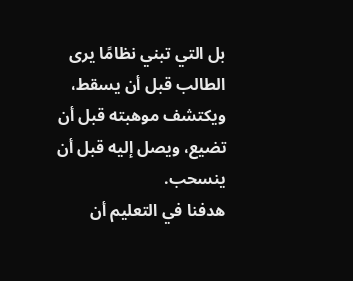بل التي تبني نظامًا يرى الطالب قبل أن يسقط، ويكتشف موهبته قبل أن تضيع، ويصل إليه قبل أن ينسحب.
هدفنا في التعليم أن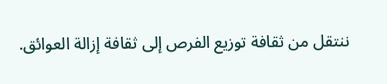ننتقل من ثقافة توزيع الفرص إلى ثقافة إزالة العوائق.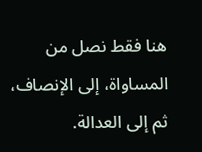هنا فقط نصل من المساواة، إلى الإنصاف، ثم إلى العدالة.